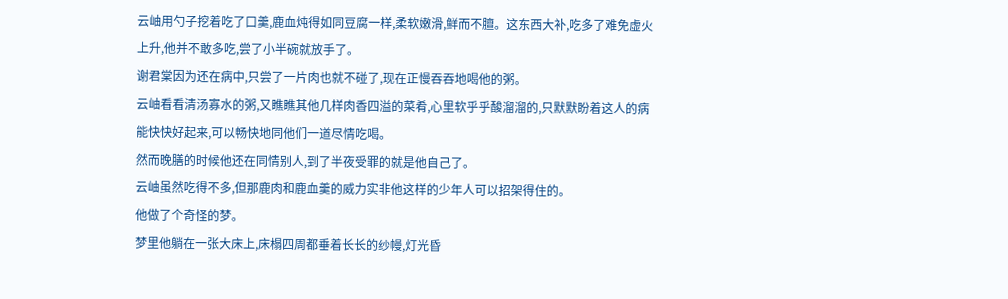云岫用勺子挖着吃了口羹,鹿血炖得如同豆腐一样,柔软嫩滑,鲜而不膻。这东西大补,吃多了难免虚火上升,他并不敢多吃,尝了小半碗就放手了。
谢君棠因为还在病中,只尝了一片肉也就不碰了,现在正慢吞吞地喝他的粥。
云岫看看清汤寡水的粥,又瞧瞧其他几样肉香四溢的菜肴,心里软乎乎酸溜溜的,只默默盼着这人的病能快快好起来,可以畅快地同他们一道尽情吃喝。
然而晚膳的时候他还在同情别人,到了半夜受罪的就是他自己了。
云岫虽然吃得不多,但那鹿肉和鹿血羹的威力实非他这样的少年人可以招架得住的。
他做了个奇怪的梦。
梦里他躺在一张大床上,床榻四周都垂着长长的纱幔,灯光昏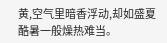黄,空气里暗香浮动,却如盛夏酷暑一般燥热难当。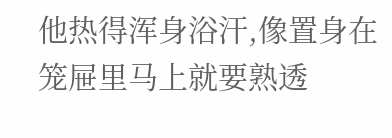他热得浑身浴汗,像置身在笼屉里马上就要熟透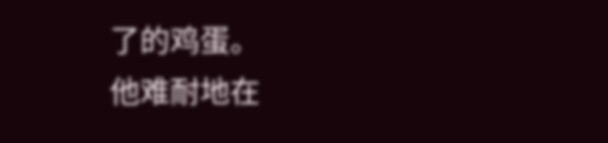了的鸡蛋。
他难耐地在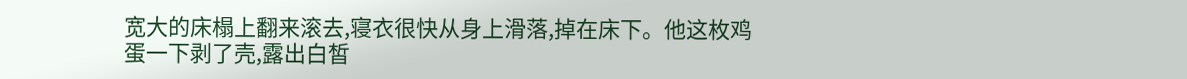宽大的床榻上翻来滚去,寝衣很快从身上滑落,掉在床下。他这枚鸡蛋一下剥了壳,露出白皙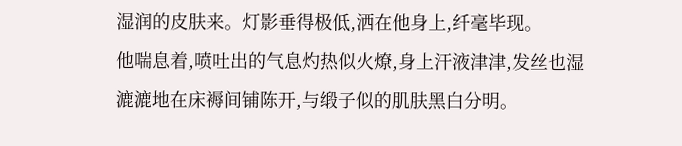湿润的皮肤来。灯影垂得极低,洒在他身上,纤毫毕现。
他喘息着,喷吐出的气息灼热似火燎,身上汗液津津,发丝也湿漉漉地在床褥间铺陈开,与缎子似的肌肤黑白分明。